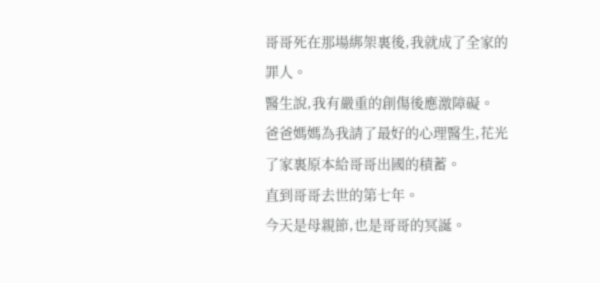哥哥死在那場綁架裏後,我就成了全家的罪人。
醫生說,我有嚴重的創傷後應激障礙。
爸爸媽媽為我請了最好的心理醫生,花光了家裏原本給哥哥出國的積蓄。
直到哥哥去世的第七年。
今天是母親節,也是哥哥的冥誕。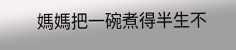媽媽把一碗煮得半生不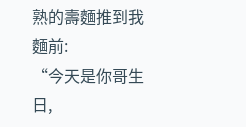熟的壽麵推到我麵前:
“今天是你哥生日,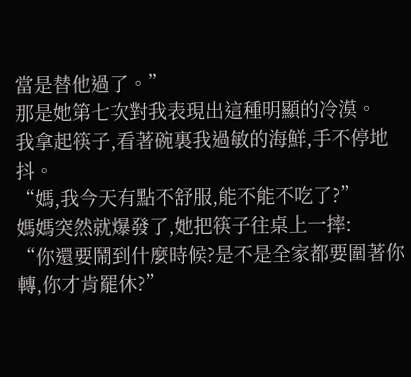當是替他過了。”
那是她第七次對我表現出這種明顯的冷漠。
我拿起筷子,看著碗裏我過敏的海鮮,手不停地抖。
“媽,我今天有點不舒服,能不能不吃了?”
媽媽突然就爆發了,她把筷子往桌上一摔:
“你還要鬧到什麼時候?是不是全家都要圍著你轉,你才肯罷休?”